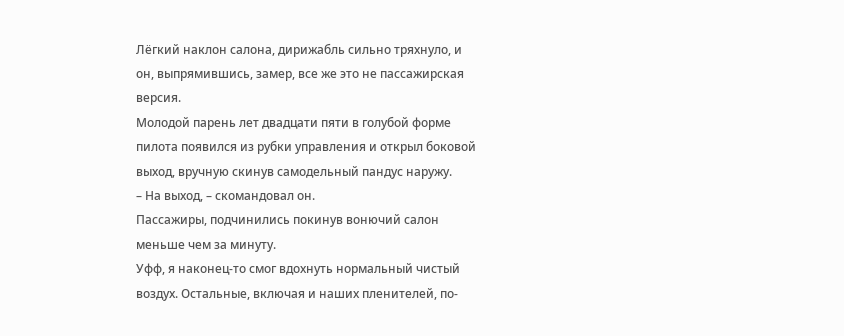Лёгкий наклон салона, дирижабль сильно тряхнуло, и он, выпрямившись, замер, все же это не пассажирская версия.
Молодой парень лет двадцати пяти в голубой форме пилота появился из рубки управления и открыл боковой выход, вручную скинув самодельный пандус наружу.
– На выход, – скомандовал он.
Пассажиры, подчинились покинув вонючий салон меньше чем за минуту.
Уфф, я наконец-то смог вдохнуть нормальный чистый воздух. Остальные, включая и наших пленителей, по-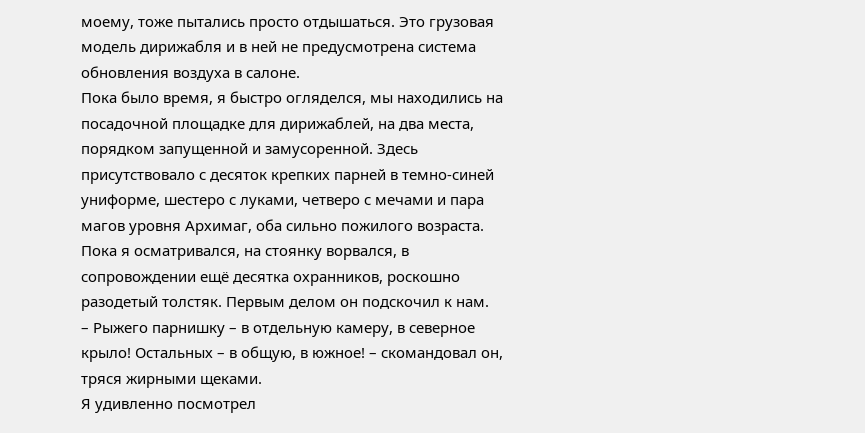моему, тоже пытались просто отдышаться. Это грузовая модель дирижабля и в ней не предусмотрена система обновления воздуха в салоне.
Пока было время, я быстро огляделся, мы находились на посадочной площадке для дирижаблей, на два места, порядком запущенной и замусоренной. Здесь присутствовало с десяток крепких парней в темно-синей униформе, шестеро с луками, четверо с мечами и пара магов уровня Архимаг, оба сильно пожилого возраста.
Пока я осматривался, на стоянку ворвался, в сопровождении ещё десятка охранников, роскошно разодетый толстяк. Первым делом он подскочил к нам.
– Рыжего парнишку – в отдельную камеру, в северное крыло! Остальных – в общую, в южное! – скомандовал он, тряся жирными щеками.
Я удивленно посмотрел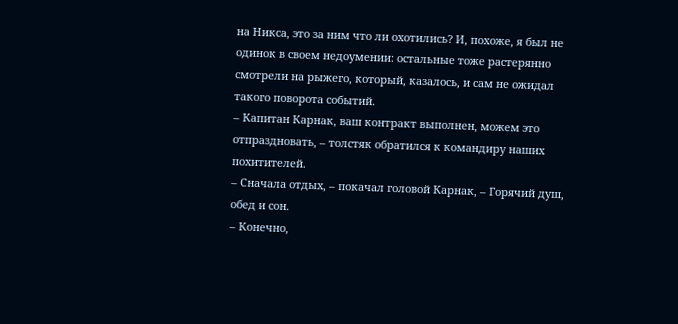на Никса, это за ним что ли охотились? И, похоже, я был не одинок в своем недоумении: остальные тоже растерянно смотрели на рыжего, который, казалось, и сам не ожидал такого поворота событий.
– Капитан Карнак, ваш контракт выполнен, можем это отпраздновать, – толстяк обратился к командиру наших похитителей.
– Сначала отдых, – покачал головой Карнак, – Горячий душ, обед и сон.
– Конечно,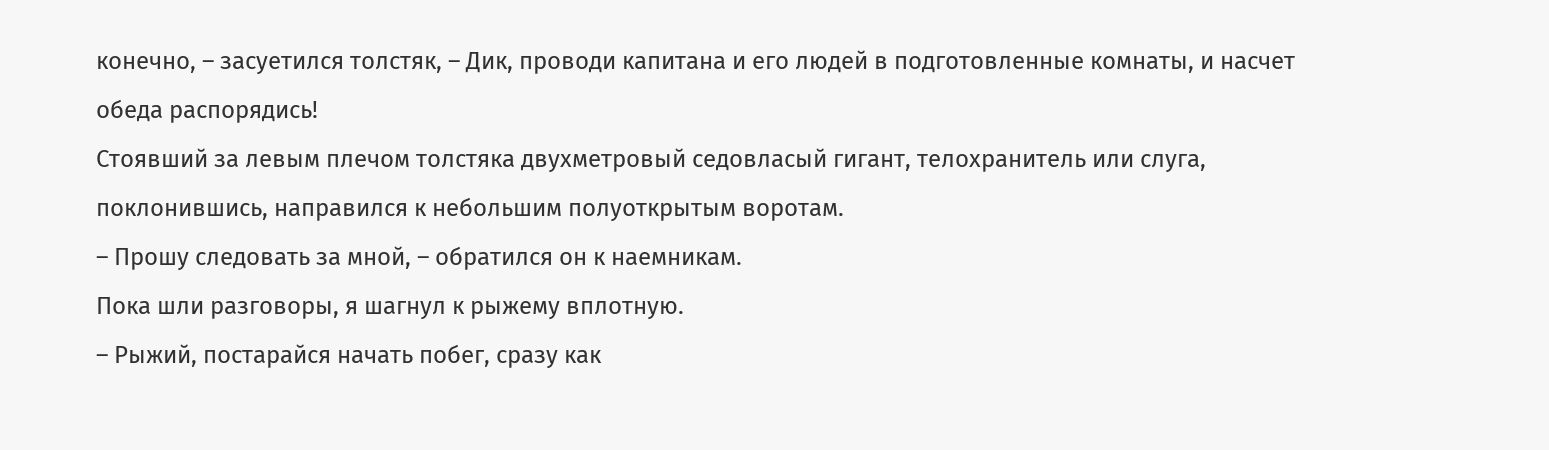конечно, – засуетился толстяк, – Дик, проводи капитана и его людей в подготовленные комнаты, и насчет обеда распорядись!
Стоявший за левым плечом толстяка двухметровый седовласый гигант, телохранитель или слуга, поклонившись, направился к небольшим полуоткрытым воротам.
– Прошу следовать за мной, – обратился он к наемникам.
Пока шли разговоры, я шагнул к рыжему вплотную.
– Рыжий, постарайся начать побег, сразу как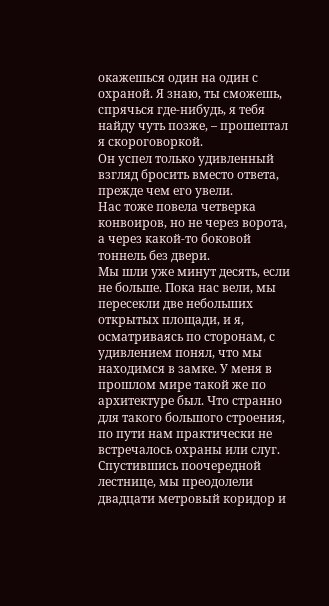окажешься один на один с охраной. Я знаю, ты сможешь, спрячься где-нибудь, я тебя найду чуть позже, – прошептал я скороговоркой.
Он успел только удивленный взгляд бросить вместо ответа, прежде чем его увели.
Нас тоже повела четверка конвоиров, но не через ворота, а через какой-то боковой тоннель без двери.
Мы шли уже минут десять, если не больше. Пока нас вели, мы пересекли две небольших открытых площади, и я, осматриваясь по сторонам, с удивлением понял, что мы находимся в замке. У меня в прошлом мире такой же по архитектуре был. Что странно для такого большого строения, по пути нам практически не встречалось охраны или слуг.
Спустившись поочередной лестнице, мы преодолели двадцати метровый коридор и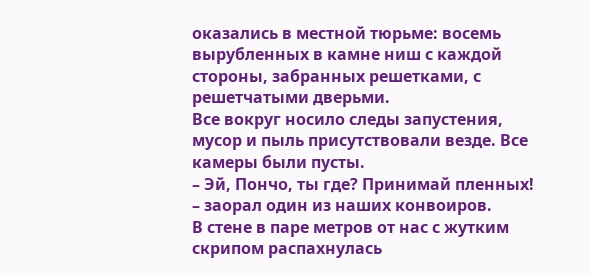оказались в местной тюрьме: восемь вырубленных в камне ниш с каждой стороны, забранных решетками, с решетчатыми дверьми.
Все вокруг носило следы запустения, мусор и пыль присутствовали везде. Все камеры были пусты.
– Эй, Пончо, ты где? Принимай пленных! – заорал один из наших конвоиров.
В стене в паре метров от нас с жутким скрипом распахнулась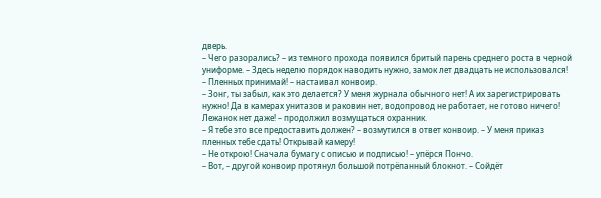дверь.
– Чего разорались? – из темного прохода появился бритый парень среднего роста в черной униформе. – Здесь неделю порядок наводить нужно, замок лет двадцать не использовался!
– Пленных принимай! – настаивал конвоир.
– Зонг, ты забыл, как это делается? У меня журнала обычного нет! А их зарегистрировать нужно! Да в камерах унитазов и раковин нет, водопровод не работает, не готово ничего! Лежанок нет даже! – продолжил возмущаться охранник.
– Я тебе это все предоставить должен? – возмутился в ответ конвоир. – У меня приказ пленных тебе сдать! Открывай камеру!
– Не открою! Сначала бумагу с описью и подписью! – упёрся Пончо.
– Вот, – другой конвоир протянул большой потрёпанный блокнот. – Сойдёт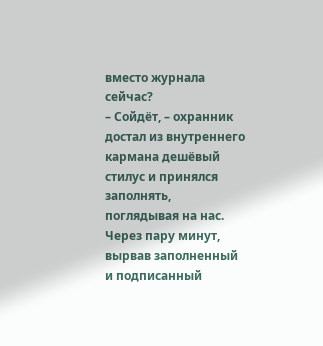вместо журнала сейчас?
– Сойдёт, – охранник достал из внутреннего кармана дешёвый стилус и принялся заполнять, поглядывая на нас.
Через пару минут, вырвав заполненный и подписанный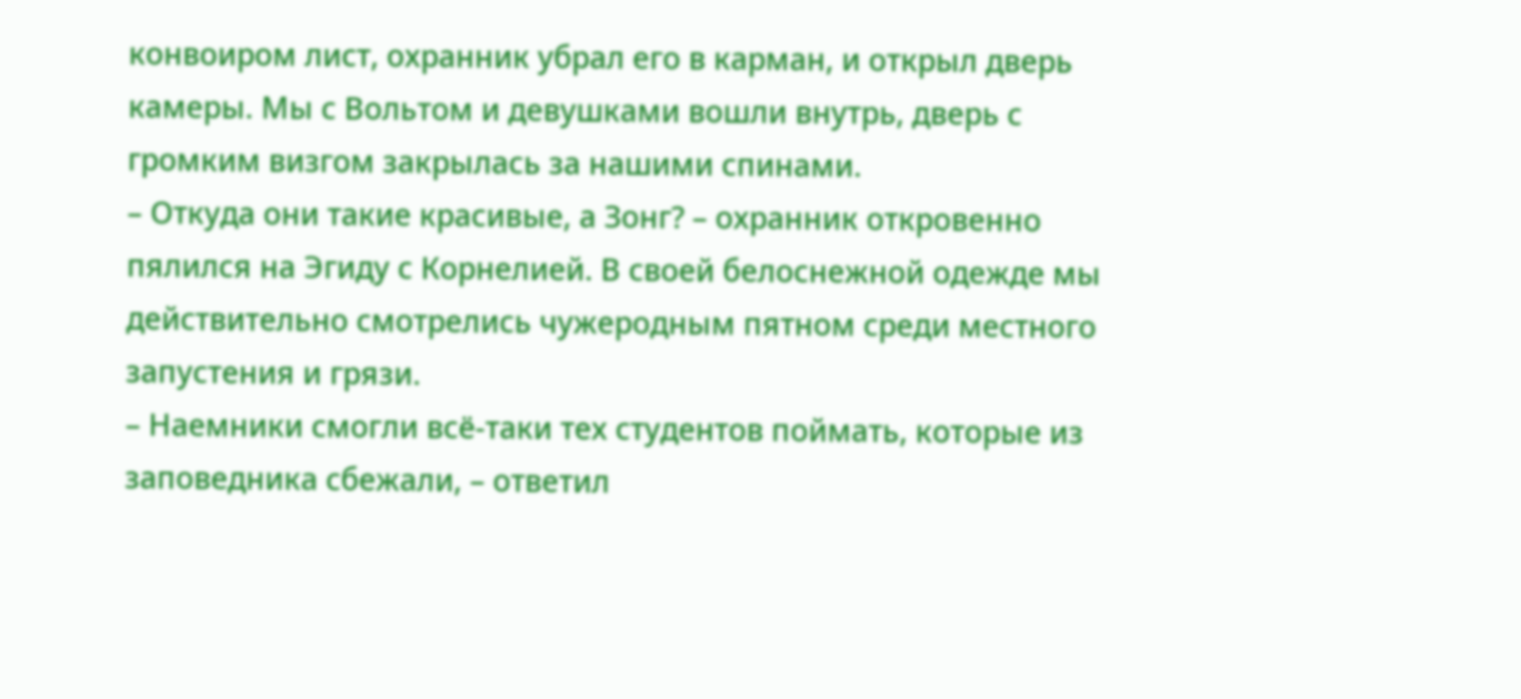конвоиром лист, охранник убрал его в карман, и открыл дверь камеры. Мы с Вольтом и девушками вошли внутрь, дверь с громким визгом закрылась за нашими спинами.
– Откуда они такие красивые, а Зонг? – охранник откровенно пялился на Эгиду с Корнелией. В своей белоснежной одежде мы действительно смотрелись чужеродным пятном среди местного запустения и грязи.
– Наемники смогли всё-таки тех студентов поймать, которые из заповедника сбежали, – ответил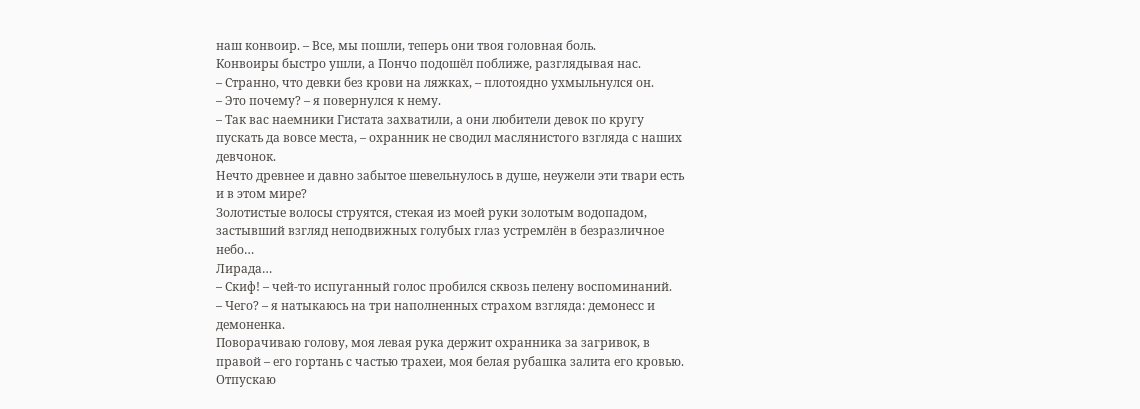наш конвоир. – Все, мы пошли, теперь они твоя головная боль.
Конвоиры быстро ушли, а Пончо подошёл поближе, разглядывая нас.
– Странно, что девки без крови на ляжках, – плотоядно ухмыльнулся он.
– Это почему? – я повернулся к нему.
– Так вас наемники Гистата захватили, а они любители девок по кругу пускать да вовсе места, – охранник не сводил маслянистого взгляда с наших девчонок.
Нечто древнее и давно забытое шевельнулось в душе, неужели эти твари есть и в этом мире?
Золотистые волосы струятся, стекая из моей руки золотым водопадом, застывший взгляд неподвижных голубых глаз устремлён в безразличное небо…
Лирада…
– Скиф! – чей-то испуганный голос пробился сквозь пелену воспоминаний.
– Чего? – я натыкаюсь на три наполненных страхом взгляда: демонесс и демоненка.
Поворачиваю голову, моя левая рука держит охранника за загривок, в правой – его гортань с частью трахеи, моя белая рубашка залита его кровью. Отпускаю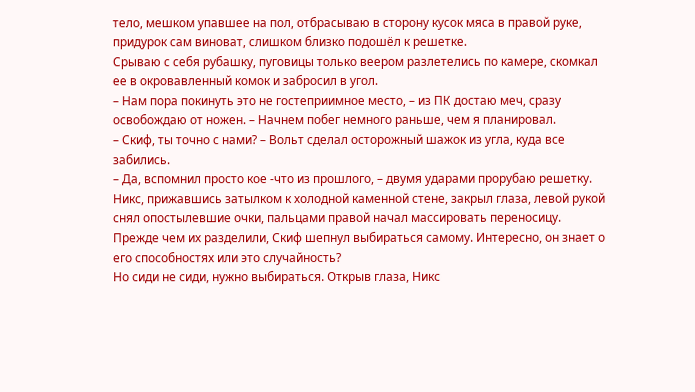тело, мешком упавшее на пол, отбрасываю в сторону кусок мяса в правой руке, придурок сам виноват, слишком близко подошёл к решетке.
Срываю с себя рубашку, пуговицы только веером разлетелись по камере, скомкал ее в окровавленный комок и забросил в угол.
– Нам пора покинуть это не гостеприимное место, – из ПК достаю меч, сразу освобождаю от ножен. – Начнем побег немного раньше, чем я планировал.
– Скиф, ты точно с нами? – Вольт сделал осторожный шажок из угла, куда все забились.
– Да, вспомнил просто кое -что из прошлого, – двумя ударами прорубаю решетку.
Никс, прижавшись затылком к холодной каменной стене, закрыл глаза, левой рукой снял опостылевшие очки, пальцами правой начал массировать переносицу.
Прежде чем их разделили, Скиф шепнул выбираться самому. Интересно, он знает о его способностях или это случайность?
Но сиди не сиди, нужно выбираться. Открыв глаза, Никс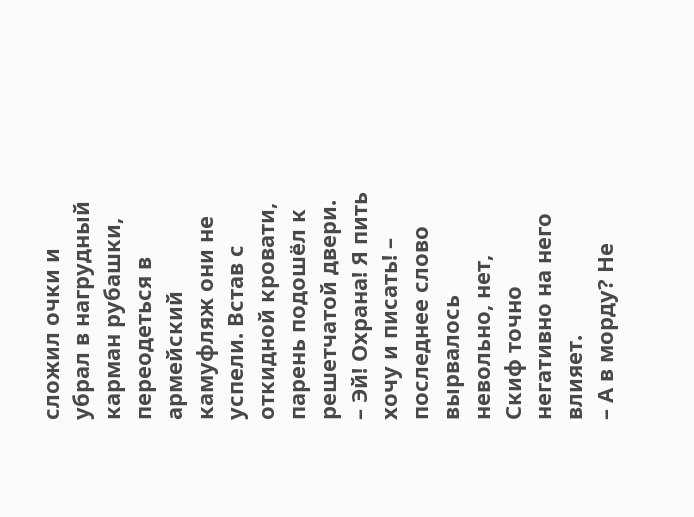сложил очки и убрал в нагрудный карман рубашки, переодеться в армейский камуфляж они не успели. Встав с откидной кровати, парень подошёл к решетчатой двери.
– Эй! Охрана! Я пить хочу и писать! – последнее слово вырвалось невольно, нет, Скиф точно негативно на него влияет.
– А в морду? Не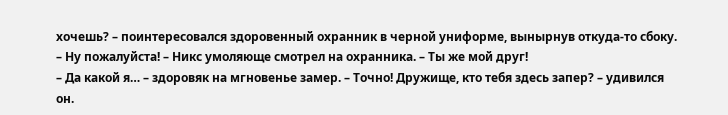хочешь? – поинтересовался здоровенный охранник в черной униформе, вынырнув откуда-то сбоку.
– Ну пожалуйста! – Никс умоляюще смотрел на охранника. – Ты же мой друг!
– Да какой я… – здоровяк на мгновенье замер. – Точно! Дружище, кто тебя здесь запер? – удивился он.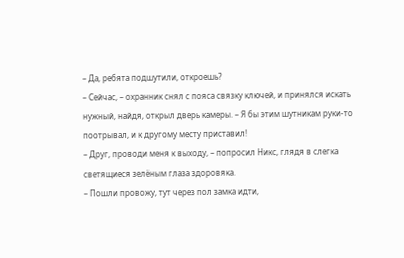– Да, ребята подшутили, откроешь?
– Сейчас, – охранник снял с пояса связку ключей, и принялся искать нужный, найдя, открыл дверь камеры. – Я бы этим шутникам руки-то поотрывал, и к другому месту приставил!
– Друг, проводи меня к выходу, – попросил Никс, глядя в слегка светящиеся зелёным глаза здоровяка.
– Пошли провожу, тут через пол замка идти,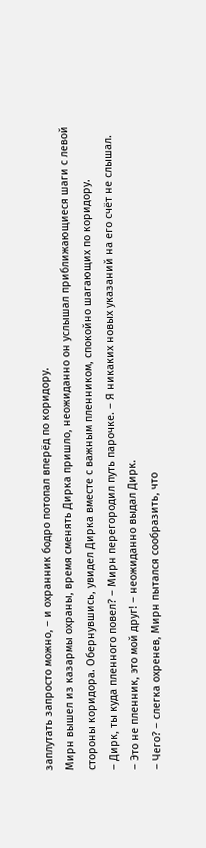заплутать запросто можно, – и охранник бодро потопал вперёд по коридору.
Мирн вышел из казармы охраны, время сменять Дирка пришло, неожиданно он услышал приближающиеся шаги с левой стороны коридора. Обернувшись, увидел Дирка вместе с важным пленником, спокойно шагающих по коридору.
– Дирк, ты куда пленного повел? – Мирн перегородил путь парочке. – Я никаких новых указаний на его счёт не слышал.
– Это не пленник, это мой друг! – неожиданно выдал Дирк.
– Чего? – слегка охренев, Мирн пытался сообразить, что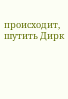происходит, шутить Дирк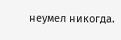неумел никогда.